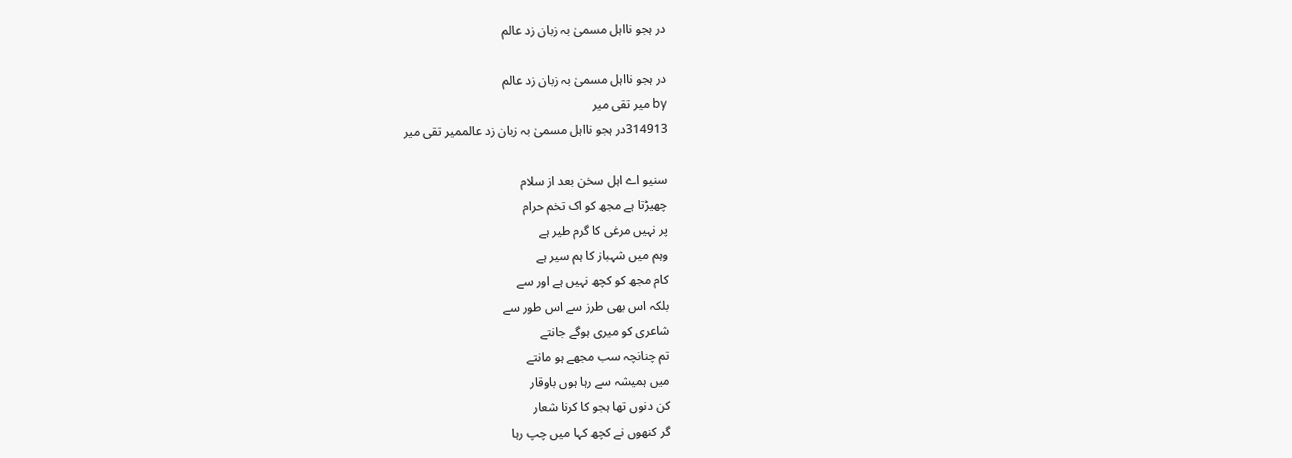در ہجو نااہل مسمیٰ بہ زبان زد عالم

در ہجو نااہل مسمیٰ بہ زبان زد عالم
by میر تقی میر
314913در ہجو نااہل مسمیٰ بہ زبان زد عالممیر تقی میر

سنیو اے اہل سخن بعد از سلام
چھیڑتا ہے مجھ کو اک تخم حرام
پر نہیں مرغی کا گرم طیر ہے
وہم میں شہباز کا ہم سیر ہے
کام مجھ کو کچھ نہیں ہے اور سے
بلکہ اس بھی طرز سے اس طور سے
شاعری کو میری ہوگے جانتے
تم چنانچہ سب مجھے ہو مانتے
میں ہمیشہ سے رہا ہوں باوقار
کن دنوں تھا ہجو کا کرنا شعار
گر کنھوں نے کچھ کہا میں چپ رہا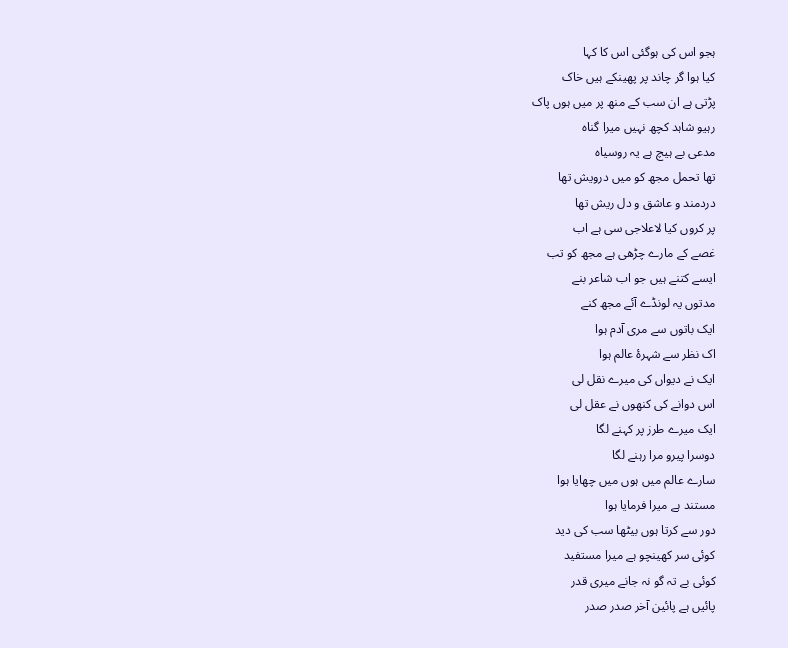ہجو اس کی ہوگئی اس کا کہا
کیا ہوا گر چاند پر پھینکے ہیں خاک
پڑتی ہے ان سب کے منھ پر میں ہوں پاک
رہیو شاہد کچھ نہیں میرا گناہ
مدعی بے ہیچ ہے یہ روسیاہ
تھا تحمل مجھ کو میں درویش تھا
دردمند و عاشق و دل ریش تھا
پر کروں کیا لاعلاجی سی ہے اب
غصے کے مارے چڑھی ہے مجھ کو تب
ایسے کتنے ہیں جو اب شاعر بنے
مدتوں یہ لونڈے آئے مجھ کنے
ایک باتوں سے مری آدم ہوا
اک نظر سے شہرۂ عالم ہوا
ایک نے دیواں کی میرے نقل لی
اس دوانے کی کنھوں نے عقل لی
ایک میرے طرز پر کہنے لگا
دوسرا پیرو مرا رہنے لگا
سارے عالم میں ہوں میں چھایا ہوا
مستند ہے میرا فرمایا ہوا
دور سے کرتا ہوں بیٹھا سب کی دید
کوئی سر کھینچو ہے میرا مستفید
کوئی بے تہ گو نہ جانے میری قدر
پائیں ہے پائین آخر صدر صدر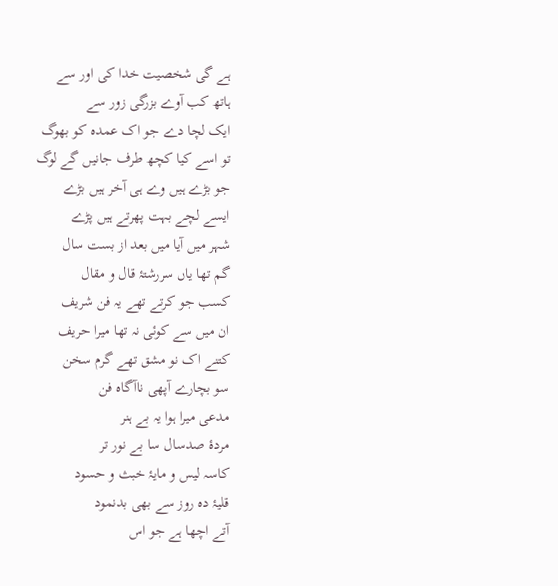ہے گی شخصیت خدا کی اور سے
ہاتھ کب آوے بزرگی زور سے
ایک لچا دے جو اک عمدہ کو بھوگ
تو اسے کیا کچھ طرف جانیں گے لوگ
جو بڑے ہیں وے ہی آخر ہیں بڑے
ایسے لچے بہت پھرتے ہیں پڑے
شہر میں آیا میں بعد از بست سال
گم تھا یاں سررشتۂ قال و مقال
کسب جو کرتے تھے یہ فن شریف
ان میں سے کوئی نہ تھا میرا حریف
کتنے اک نو مشق تھے گرم سخن
سو بچارے آپھی ناآگاہ فن
مدعی میرا ہوا یہ بے ہنر
مردۂ صدسال سا بے نور تر
کاسہ لیس و مایۂ خبث و حسود
قلیۂ دہ روز سے بھی بدنمود
آتے اچھا ہے جو اس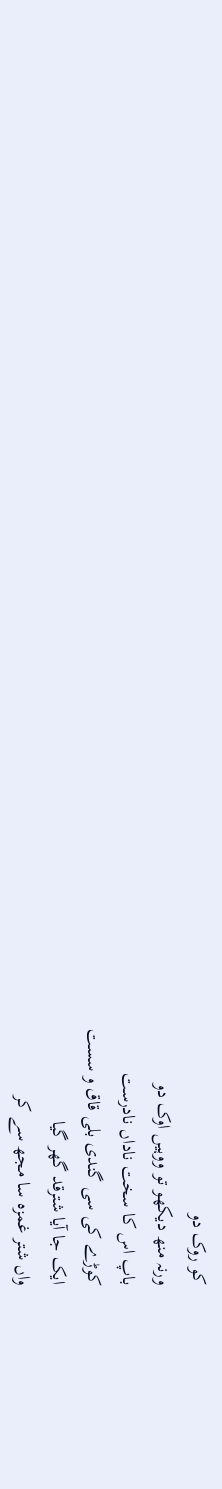کو روک دو
ورنہ منھ دیکھو تو ووہیں اوک دو
باپ اس کا سخت ناداں نادرست
کوڑے کی سی گندی بلی قاق و سست
ایک جا آیا شترقد گھر گیا
واں شتر غمزہ سا مجھ سے کر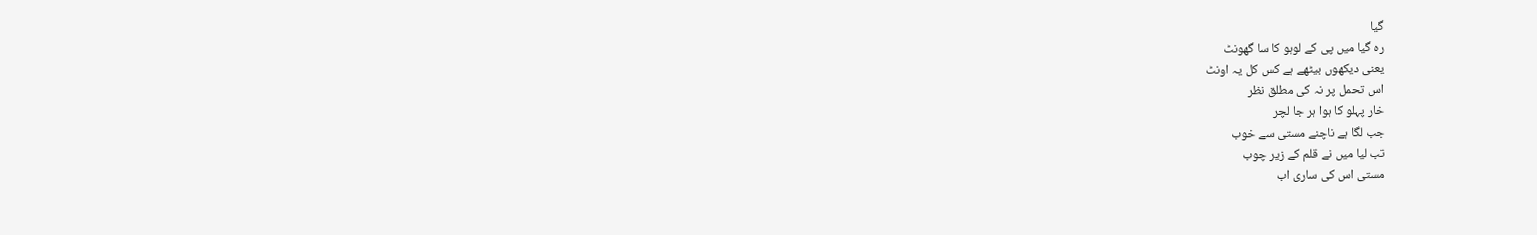گیا
رہ گیا میں پی کے لوہو کا سا گھونٹ
یعنی دیکھوں بیٹھے ہے کس کل یہ اونٹ
اس تحمل پر نہ کی مطلق نظر
خار پہلو کا ہوا ہر جا لچر
جب لگا ہے ناچنے مستی سے خوب
تب لیا میں نے قلم کے زیر چوب
مستی اس کی ساری اب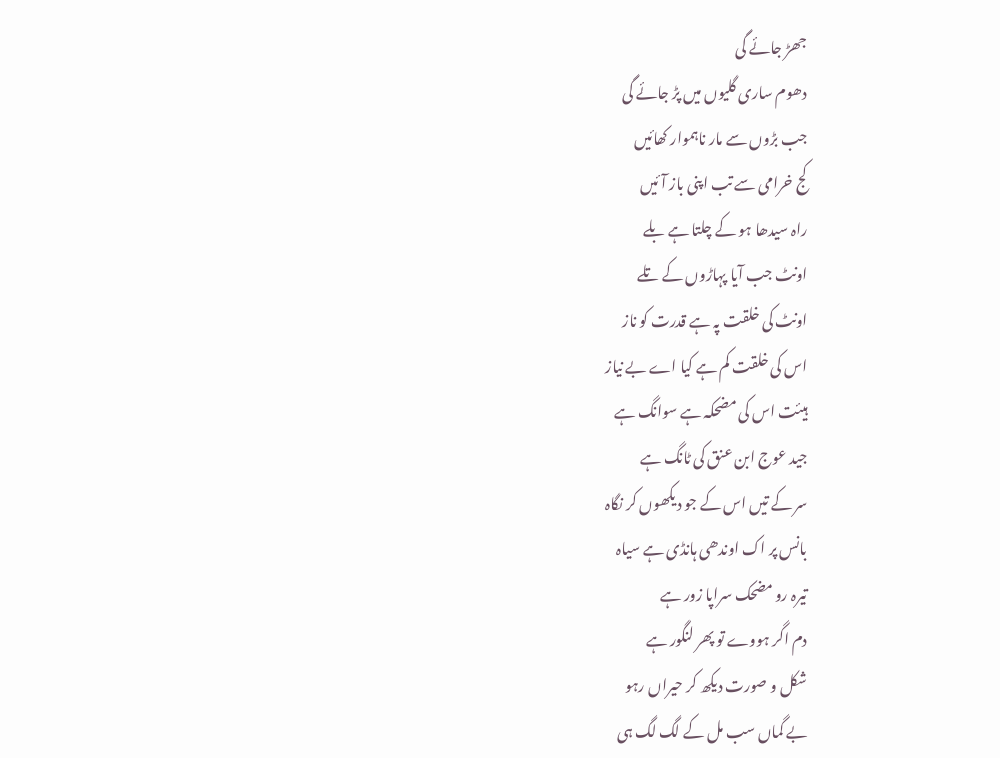جھڑ جائے گی
دھوم ساری گلیوں میں پڑ جائے گی
جب بڑوں سے مار ناہموار کھائیں
کج خرامی سے تب اپنی باز آئیں
راہ سیدھا ہو کے چلتا ہے بلے
اونٹ جب آیا پہاڑوں کے تلے
اونٹ کی خلقت پہ ہے قدرت کو ناز
اس کی خلقت کم ہے کیا اے بے نیاز
ہیئت اس کی مضحکہ ہے سوانگ ہے
جید عوج ابن عنق کی ٹانگ ہے
سر کے تیں اس کے جو دیکھوں کر نگاہ
بانس پر اک اوندھی ہانڈی ہے سیاہ
تیرہ رو مضحک سراپا زور ہے
دم اگر ہووے تو پھر لنگور ہے
شکل و صورت دیکھ کر حیراں رہو
بے گماں سب مل کے لگ لگ ہی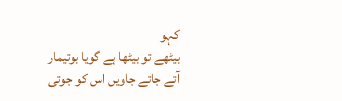کہو
بیٹھے تو بیٹھا ہے گویا بوتیمار
آتے جاتے جاویں اس کو جوتی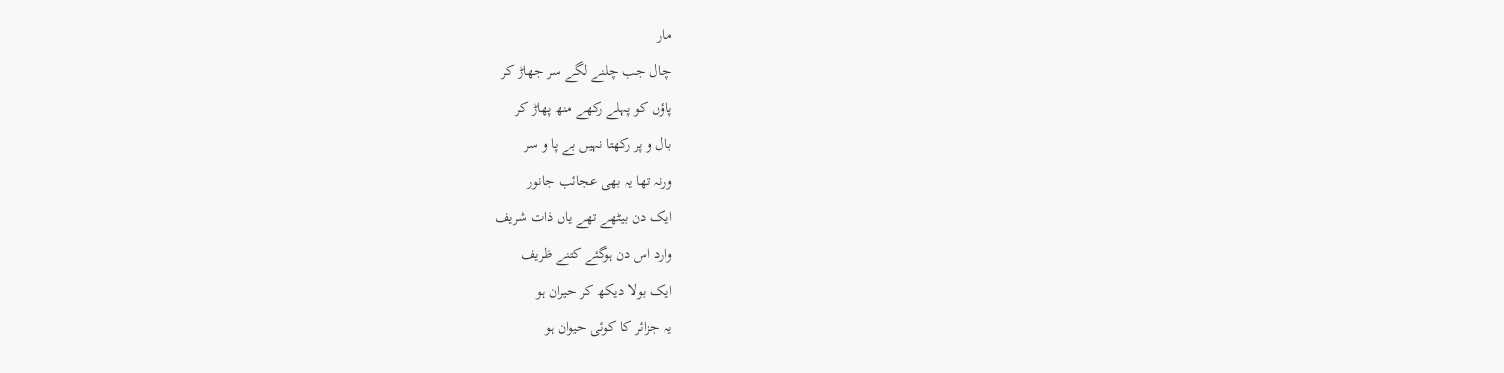مار
چال جب چلنے لگے سر جھاڑ کر
پاؤں کو پہلے رکھے منھ پھاڑ کر
بال و پر رکھتا نہیں بے پا و سر
ورنہ تھا یہ بھی عجائب جانور
ایک دن بیٹھے تھے یاں ذات شریف
وارد اس دن ہوگئے کتنے ظریف
ایک بولا دیکھ کر حیران ہو
یہ جزائر کا کوئی حیوان ہو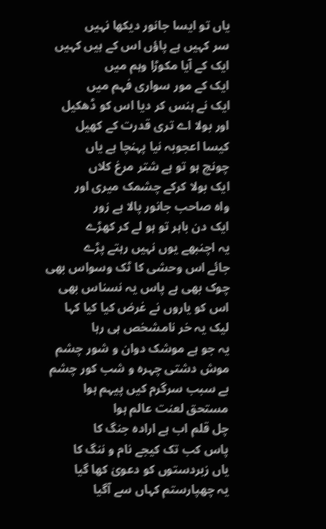یاں تو ایسا جانور دیکھا نہیں
سر کہیں ہے پاؤں اس کے ہیں کہیں
ایک کے آیا مکوڑا وہم میں
ایک کے مور سواری فہم میں
ایک نے ہنس کر دیا اس کو ڈھکیل
اور بولا اے تری قدرت کے کھیل
کیسا اعجوبہ نیا پہنچا ہے یاں
چونچ ہو تو ہے شتر مرغ کلاں
ایک بولا کرکے چشمک میری اور
واہ صاحب جانور پالا ہے زور
ایک دن باہر تو ہو لے کر کھڑے
یہ اچنبھے یوں نہیں رہتے پڑے
جائے اس وحشی کا ٹک وسواس بھی
چوک بھی ہے پاس یہ نسناس بھی
اس کو یاروں نے غرض کیا کیا کہا
لیک یہ خر نامشخص ہی رہا
یہ جو ہے موشک دوان و شور چشم
موش دشتی چہرہ و شب کور چشم
بے سبب سرگرم کیں پیہم ہوا
مستحق لعنت عالم ہوا
چل قلم اب ہے ارادہ جنگ کا
پاس کب تک کیجے نام و ننگ کا
یاں زبردستوں کو دعویٰ کھا گیا
یہ چھپارستم کہاں سے آگیا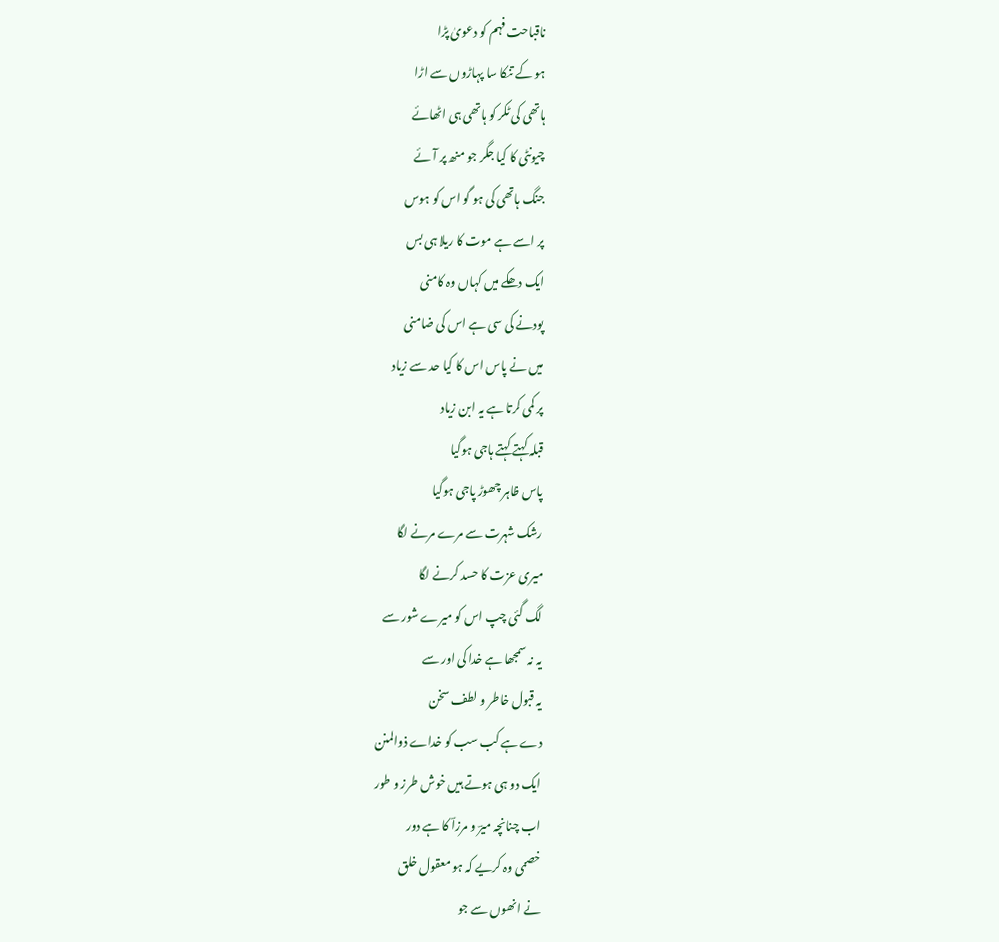ناقباحت فہم کو دعویٰ پڑا
ہو کے تنکا سا پہاڑوں سے اڑا
ہاتھی کی ٹکر کو ہاتھی ہی اٹھائے
چیونٹی کا کیا جگر جو منھ پر آئے
جنگ ہاتھی کی ہو گو اس کو ہوس
پر اسے ہے موت کا ریلا ہی بس
ایک دھکے میں کہاں وہ کامنی
پودنے کی سی ہے اس کی ضامنی
میں نے پاس اس کا کیا حد سے زیاد
پر کمی کرتا ہے یہ ابن زیاد
قبلہ کہتے کہتے ہاجی ہوگیا
پاس ظاہر چھوڑ پاجی ہوگیا
رشک شہرت سے مرے مرنے لگا
میری عزت کا حسد کرنے لگا
لگ گئی چپ اس کو میرے شور سے
یہ نہ سمجھا ہے خدا کی اور سے
یہ قبول خاطر و لطف سخن
دے ہے کب سب کو خداے ذوالمنن
ایک دو ہی ہوتے ہیں خوش طرز و طور
اب چنانچہ میرؔ و مرزاؔ کا ہے دور
خصمی وہ کریے کہ ہو معقول خلق
نے انھوں سے جو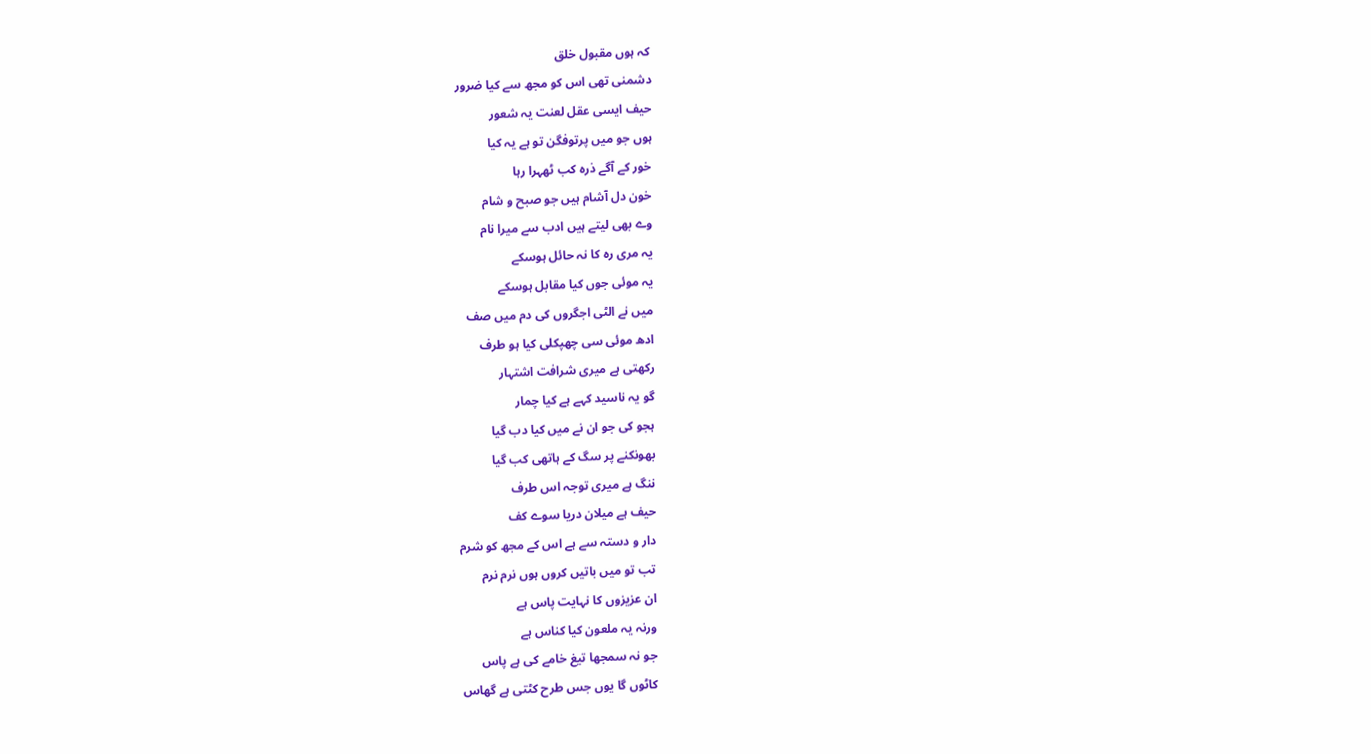کہ ہوں مقبول خلق
دشمنی تھی اس کو مجھ سے کیا ضرور
حیف ایسی عقل لعنت یہ شعور
ہوں جو میں پرتوفگن تو ہے یہ کیا
خور کے آگے ذرہ کب ٹھہرا رہا
خون دل آشام ہیں جو صبح و شام
وے بھی لیتے ہیں ادب سے میرا نام
یہ مری رہ کا نہ حائل ہوسکے
یہ موئی جوں کیا مقابل ہوسکے
میں نے الٹی اجگروں کی دم میں صف
ادھ موئی سی چھپکلی کیا ہو طرف
رکھتی ہے میری شرافت اشتہار
گو یہ ناسید کہے ہے کیا چمار
ہجو کی جو ان نے میں کیا دب گیا
بھونکنے پر سگ کے ہاتھی کب گیا
ننگ ہے میری توجہ اس طرف
حیف ہے میلان دریا سوے کف
دار و دستہ سے ہے اس کے مجھ کو شرم
تب تو میں باتیں کروں ہوں نرم نرم
ان عزیزوں کا نہایت پاس ہے
ورنہ یہ ملعون کیا کناس ہے
جو نہ سمجھا تیغ خامے کی ہے پاس
کاٹوں گا یوں جس طرح کٹتی ہے گھاس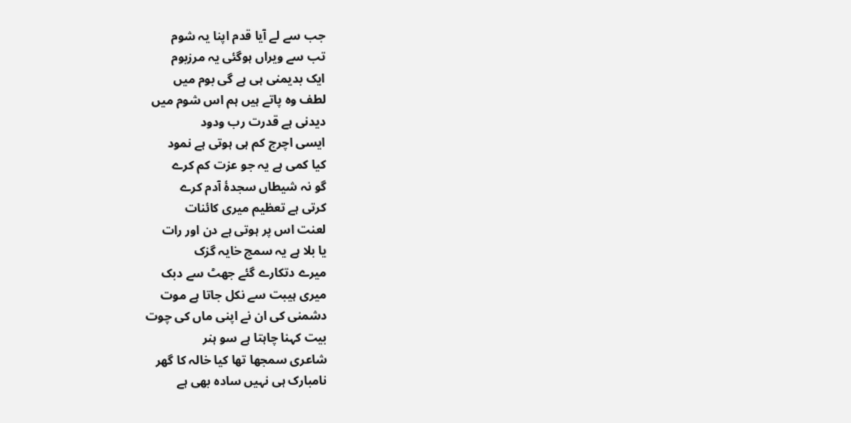جب سے لے آیا قدم اپنا یہ شوم
تب سے ویراں ہوگئی یہ مرزبوم
ایک بدیمنی ہی ہے گی بوم میں
لطف وہ پاتے ہیں ہم اس شوم میں
دیدنی ہے قدرت رب ودود
ایسی اچرج کم ہی ہوتی ہے نمود
کیا کمی ہے یہ جو عزت کم کرے
گو نہ شیطاں سجدۂ آدم کرے
کرتی ہے تعظیم میری کائنات
لعنت اس پر ہوتی ہے دن اور رات
یا بلا ہے یہ سمج خایہ گزک
میرے دتکارے گئے جھٹ سے دبک
میری ہیبت سے نکل جاتا ہے موت
دشمنی کی ان نے اپنی ماں کی چوت
بیت کہنا چاہتا ہے سو ہنر
شاعری سمجھا تھا کیا خالہ کا گھر
نامبارک ہی نہیں سادہ بھی ہے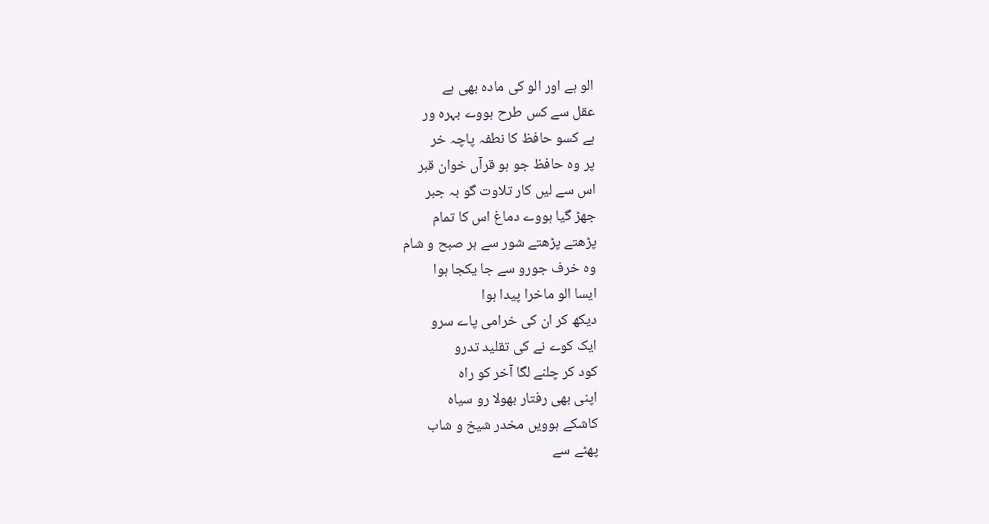الو ہے اور الو کی مادہ بھی ہے
عقل سے کس طرح ہووے بہرہ ور
ہے کسو حافظ کا نطفہ پاچہ خر
پر وہ حافظ جو ہو قرآں خوان قبر
اس سے لیں کار تلاوت گو بہ جبر
جھڑ گیا ہووے دماغ اس کا تمام
پڑھتے پڑھتے شور سے ہر صبح و شام
وہ خرف جورو سے جا یکجا ہوا
ایسا الو ماخرا پیدا ہوا
دیکھ کر ان کی خرامی پاے سرو
ایک کوے نے کی تقلید تدرو
کود کر چلنے لگا آخر کو راہ
اپنی بھی رفتار بھولا رو سیاہ
کاشکے ہوویں مخدر شیخ و شاب
پھٹے سے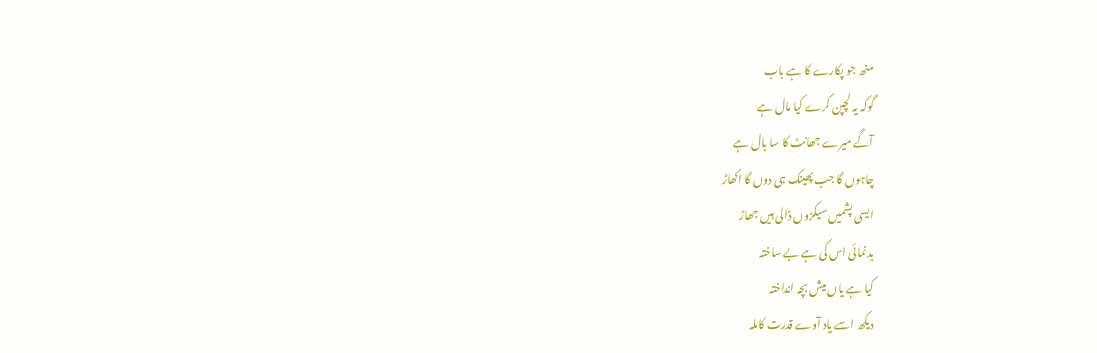منھ جو پکارے کا ہے باب
گوکہ یہ لچپن کرے کیا مال ہے
آگے میرے جھانٹ کا سا بال ہے
چاہوں گا جب پھینک ہی دوں گا اکھاڑ
ایسی پشمیں سیکڑوں ڈالی ہیں جھاڑ
بدنمائی اس کی ہے بے ساختہ
کیا ہے یاں میش بچہ انداختہ
دیکھ اسے یاد آوے قدرت کاملہ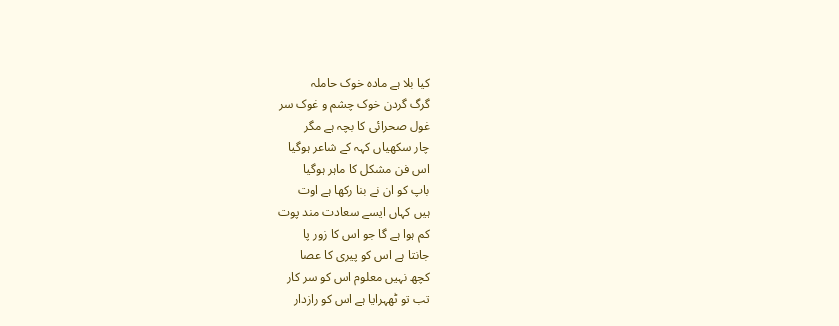کیا بلا ہے مادہ خوک حاملہ
گرگ گردن خوک چشم و غوک سر
غول صحرائی کا بچہ ہے مگر
چار سکھیاں کہہ کے شاعر ہوگیا
اس فن مشکل کا ماہر ہوگیا
باپ کو ان نے بنا رکھا ہے اوت
ہیں کہاں ایسے سعادت مند پوت
کم ہوا ہے گا جو اس کا زور پا
جانتا ہے اس کو پیری کا عصا
کچھ نہیں معلوم اس کو سر کار
تب تو ٹھہرایا ہے اس کو رازدار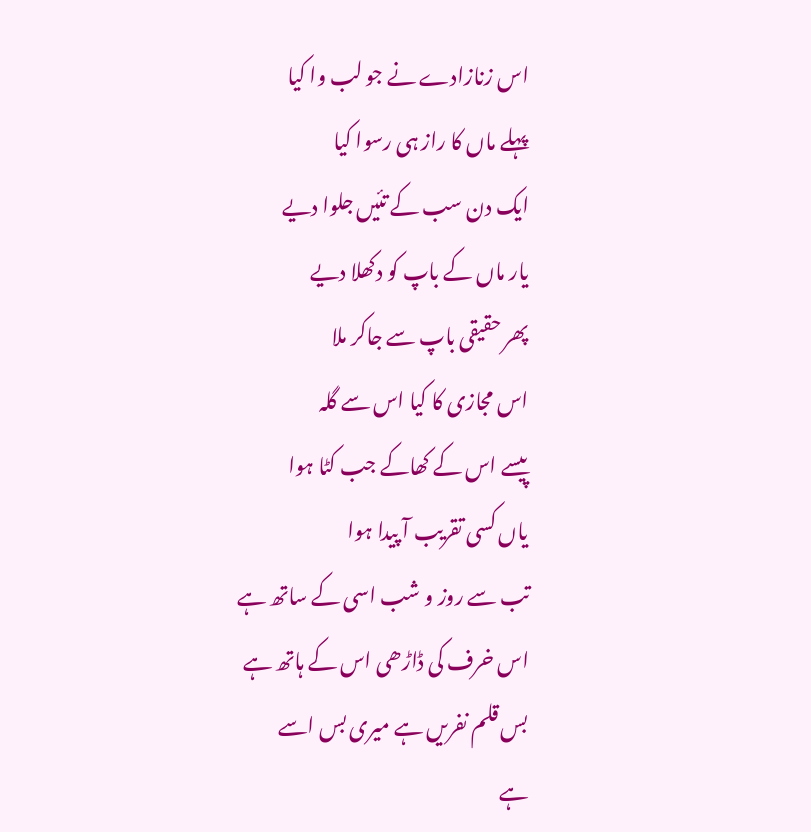اس زنازادے نے جو لب وا کیا
پہلے ماں کا راز ہی رسوا کیا
ایک دن سب کے تئیں جلوا دیے
یار ماں کے باپ کو دکھلا دیے
پھر حقیقی باپ سے جاکر ملا
اس مجازی کا کیا اس سے گلہ
پیسے اس کے کھاکے جب کٹا ہوا
یاں کسی تقریب آ پیدا ہوا
تب سے روز و شب اسی کے ساتھ ہے
اس خرف کی ڈاڑھی اس کے ہاتھ ہے
بس قلم نفریں ہے میری بس اسے
ہے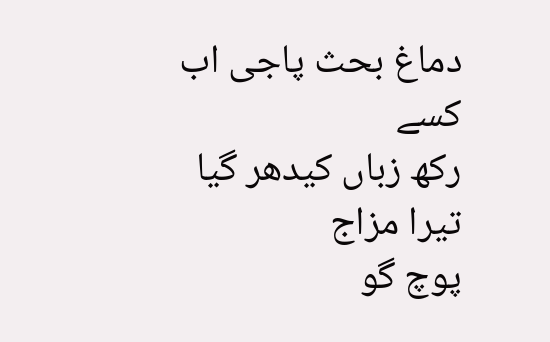دماغ بحث پاجی اب کسے
رکھ زباں کیدھر گیا تیرا مزاج
پوچ گو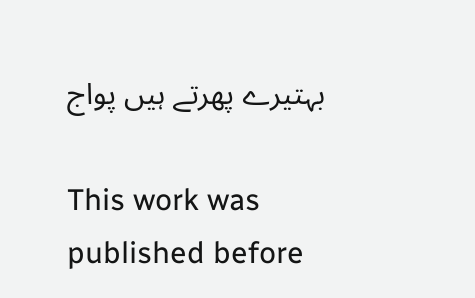بہتیرے پھرتے ہیں پواج

This work was published before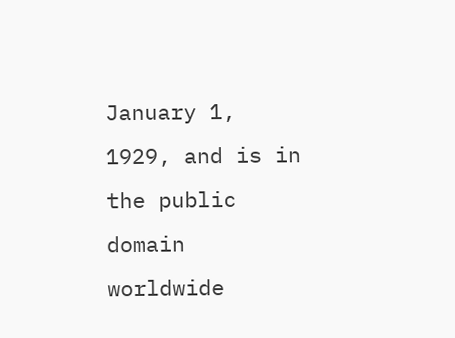January 1, 1929, and is in the public domain worldwide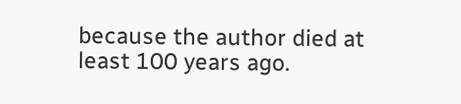because the author died at least 100 years ago.